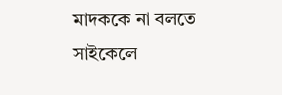মাদককে না বলতে সাইকেলে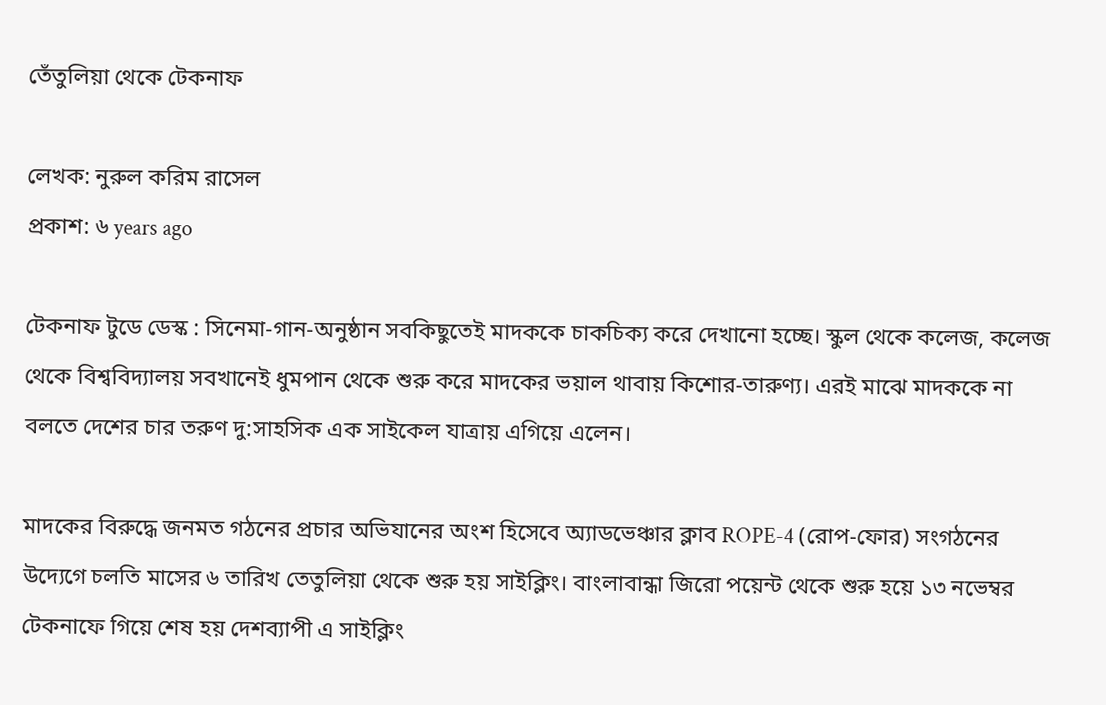তেঁতুলিয়া থেকে টেকনাফ

লেখক: নুরুল করিম রাসেল
প্রকাশ: ৬ years ago

টেকনাফ টুডে ডেস্ক : সিনেমা-গান-অনুষ্ঠান সবকিছুতেই মাদককে চাকচিক্য করে দেখানো হচ্ছে। স্কুল থেকে কলেজ, কলেজ থেকে বিশ্ববিদ্যালয় সবখানেই ধুমপান থেকে শুরু করে মাদকের ভয়াল থাবায় কিশোর-তারুণ্য। এরই মাঝে মাদককে না বলতে দেশের চার তরুণ দু:সাহসিক এক সাইকেল যাত্রায় এগিয়ে এলেন।

মাদকের বিরুদ্ধে জনমত গঠনের প্রচার অভিযানের অংশ হিসেবে অ্যাডভেঞ্চার ক্লাব ROPE-4 (রোপ-ফোর) সংগঠনের উদ্যেগে চলতি মাসের ৬ তারিখ তেতুলিয়া থেকে শুরু হয় সাইক্লিং। বাংলাবান্ধা জিরো পয়েন্ট থেকে শুরু হয়ে ১৩ নভেম্বর টেকনাফে গিয়ে শেষ হয় দেশব্যাপী এ সাইক্লিং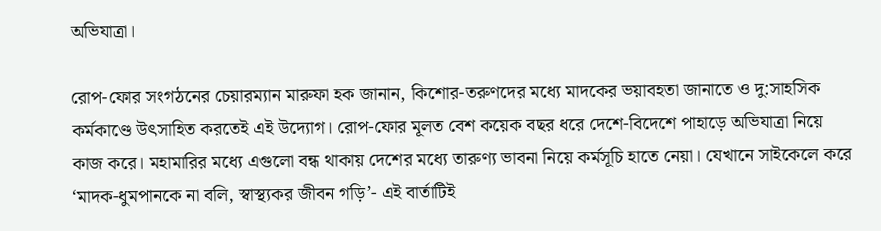অভিযাত্রা।

রোপ-ফোর সংগঠনের চেয়ারম্যান মারুফা হক জানান, কিশোর-তরুণদের মধ্যে মাদকের ভয়াবহতা জানাতে ও দু:সাহসিক কর্মকাণ্ডে উৎসাহিত করতেই এই উদ্যোগ। রোপ-ফোর মূলত বেশ কয়েক বছর ধরে দেশে-বিদেশে পাহাড়ে অভিযাত্রা নিয়ে কাজ করে। মহামারির মধ্যে এগুলো বন্ধ থাকায় দেশের মধ্যে তারুণ্য ভাবনা নিয়ে কর্মসূচি হাতে নেয়া। যেখানে সাইকেলে করে ‘মাদক-ধুমপানকে না বলি, স্বাস্থ্যকর জীবন গড়ি’- এই বার্তাটিই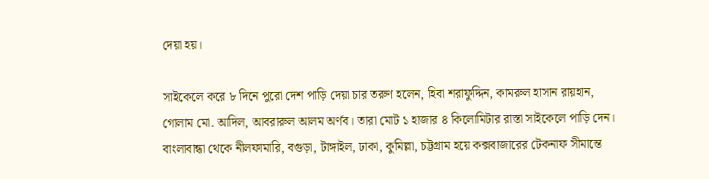দেয়া হয়।

সাইকেলে করে ৮ দিনে পুরো দেশ পাড়ি দেয়া চার তরুণ হলেন, হিবা শরাফুদ্দিন, কামরুল হাসান রায়হান, গোলাম মো. আদিল, আবরারুল আলম অর্ণব। তারা মোট ১ হাজার ৪ কিলোমিটার রাস্তা সাইকেলে পাড়ি দেন। বাংলাবান্ধা থেকে নীলফামারি, বগুড়া, টাঙ্গাইল, ঢাকা, কুমিল্লা, চট্টগ্রাম হয়ে কক্সবাজারের টেকনাফ সীমান্তে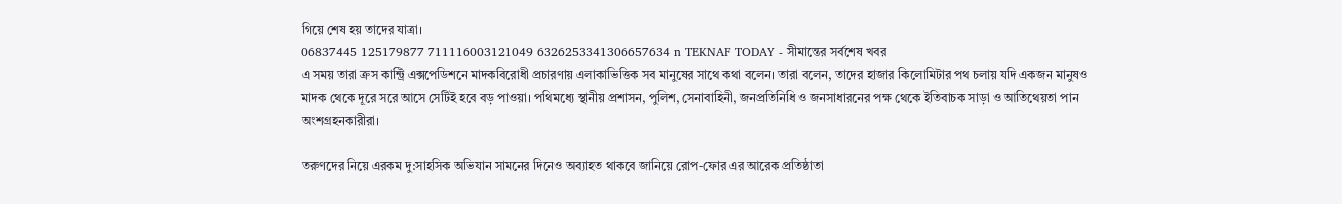গিয়ে শেষ হয় তাদের যাত্রা।
06837445 125179877 711116003121049 6326253341306657634 n TEKNAF TODAY - সীমান্তের সর্বশেষ খবর
এ সময় তারা ক্রস কান্ট্রি এক্সপেডিশনে মাদকবিরোধী প্রচারণায় এলাকাভিত্তিক সব মানুষের সাথে কথা বলেন। তারা বলেন, তাদের হাজার কিলোমিটার পথ চলায় যদি একজন মানুষও মাদক থেকে দূরে সরে আসে সেটিই হবে বড় পাওয়া। পথিমধ্যে স্থানীয় প্রশাসন, পুলিশ, সেনাবাহিনী, জনপ্রতিনিধি ও জনসাধারনের পক্ষ থেকে ইতিবাচক সাড়া ও আতিথেয়তা পান অংশগ্রহনকারীরা।

তরুণদের নিয়ে এরকম দু:সাহসিক অভিযান সামনের দিনেও অব্যাহত থাকবে জানিয়ে রোপ-ফোর এর আরেক প্রতিষ্ঠাতা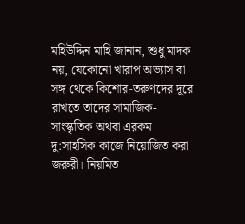মহিউদ্দিন মাহি জানান, শুধু মাদক নয়, যেকোনো খারাপ অভ্যাস বা সঙ্গ থেকে কিশোর-তরুণদের দূরে রাখতে তাদের সামাজিক-সাংস্কৃতিক অথবা এরকম দু:সাহসিক কাজে নিয়োজিত করা জরুরী। নিয়মিত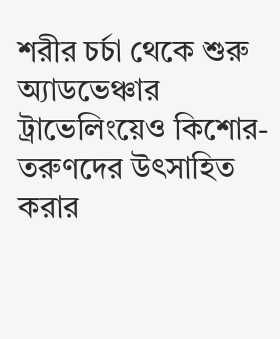শরীর চর্চা থেকে শুরু অ্যাডভেঞ্চার ট্রাভেলিংয়েও কিশোর-তরুণদের উৎসাহিত করার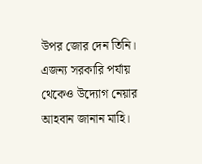উপর জোর দেন তিনি। এজন্য সরকারি পর্যায় থেকেও উদ্যোগ নেয়ার আহবান জানান মাহি।